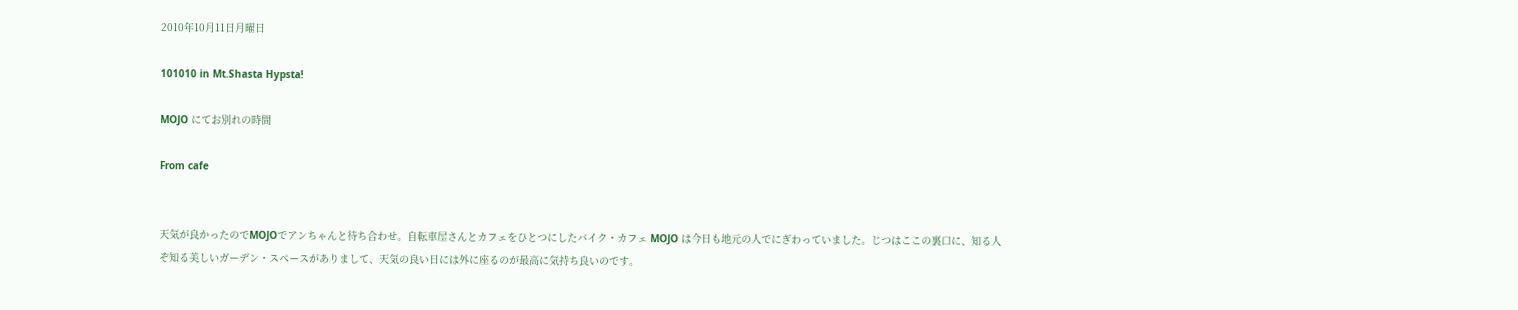2010年10月11日月曜日

101010 in Mt.Shasta Hypsta!

MOJO にてお別れの時間

From cafe


天気が良かったのでMOJOでアンちゃんと待ち合わせ。自転車屋さんとカフェをひとつにしたバイク・カフェ MOJO は今日も地元の人でにぎわっていました。じつはここの裏口に、知る人ぞ知る美しいガーデン・スペースがありまして、天気の良い日には外に座るのが最高に気持ち良いのです。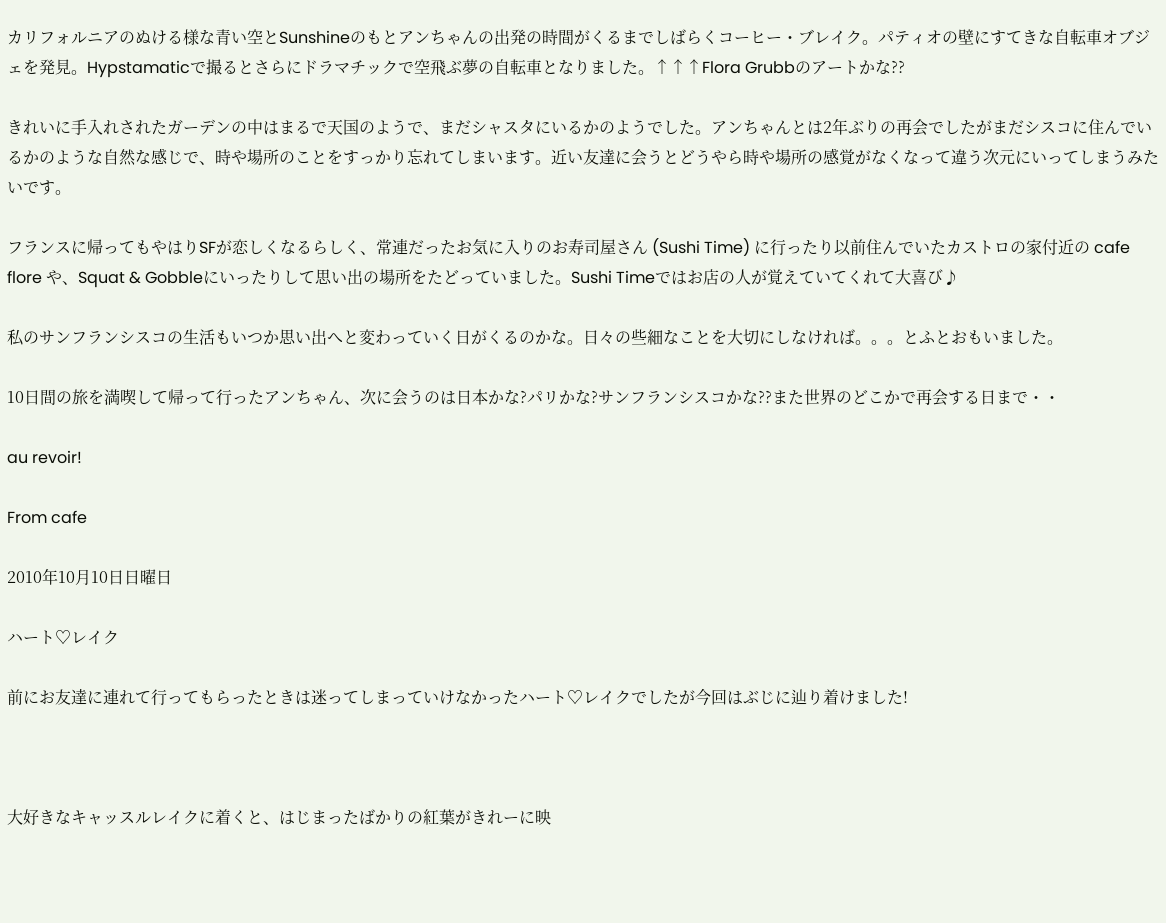カリフォルニアのぬける様な青い空とSunshineのもとアンちゃんの出発の時間がくるまでしばらくコーヒー・ブレイク。パティオの壁にすてきな自転車オブジェを発見。Hypstamaticで撮るとさらにドラマチックで空飛ぶ夢の自転車となりました。↑↑↑Flora Grubbのアートかな??

きれいに手入れされたガーデンの中はまるで天国のようで、まだシャスタにいるかのようでした。アンちゃんとは2年ぶりの再会でしたがまだシスコに住んでいるかのような自然な感じで、時や場所のことをすっかり忘れてしまいます。近い友達に会うとどうやら時や場所の感覚がなくなって違う次元にいってしまうみたいです。

フランスに帰ってもやはりSFが恋しくなるらしく、常連だったお気に入りのお寿司屋さん (Sushi Time) に行ったり以前住んでいたカストロの家付近の cafe flore や、Squat & Gobbleにいったりして思い出の場所をたどっていました。Sushi Timeではお店の人が覚えていてくれて大喜び♪

私のサンフランシスコの生活もいつか思い出へと変わっていく日がくるのかな。日々の些細なことを大切にしなければ。。。とふとおもいました。

10日間の旅を満喫して帰って行ったアンちゃん、次に会うのは日本かな?パリかな?サンフランシスコかな??また世界のどこかで再会する日まで・・

au revoir!

From cafe

2010年10月10日日曜日

ハート♡レイク

前にお友達に連れて行ってもらったときは迷ってしまっていけなかったハート♡レイクでしたが今回はぶじに辿り着けました!



大好きなキャッスルレイクに着くと、はじまったばかりの紅葉がきれーに映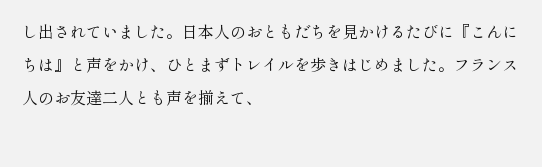し出されていました。日本人のおともだちを見かけるたびに『こんにちは』と声をかけ、ひとまずトレイルを歩きはじめました。フランス人のお友達二人とも声を揃えて、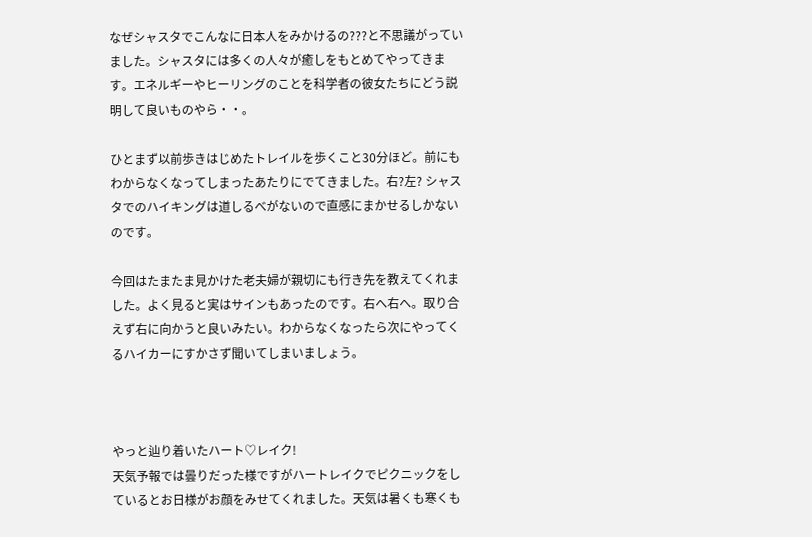なぜシャスタでこんなに日本人をみかけるの???と不思議がっていました。シャスタには多くの人々が癒しをもとめてやってきます。エネルギーやヒーリングのことを科学者の彼女たちにどう説明して良いものやら・・。

ひとまず以前歩きはじめたトレイルを歩くこと30分ほど。前にもわからなくなってしまったあたりにでてきました。右?左? シャスタでのハイキングは道しるべがないので直感にまかせるしかないのです。

今回はたまたま見かけた老夫婦が親切にも行き先を教えてくれました。よく見ると実はサインもあったのです。右へ右へ。取り合えず右に向かうと良いみたい。わからなくなったら次にやってくるハイカーにすかさず聞いてしまいましょう。



やっと辿り着いたハート♡レイク!
天気予報では曇りだった様ですがハートレイクでピクニックをしているとお日様がお顔をみせてくれました。天気は暑くも寒くも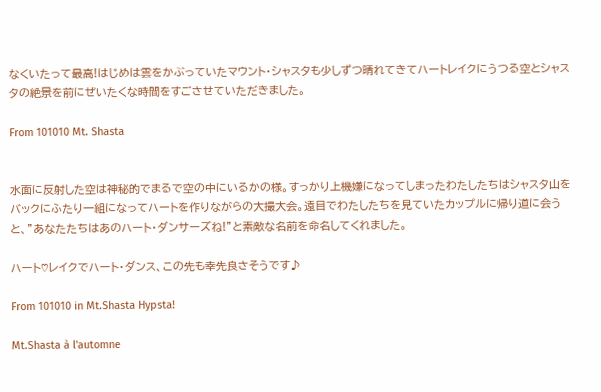なくいたって最高!はじめは雲をかぶっていたマウント・シャスタも少しずつ晴れてきてハートレイクにうつる空とシャスタの絶景を前にぜいたくな時間をすごさせていただきました。

From 101010 Mt. Shasta


水面に反射した空は神秘的でまるで空の中にいるかの様。すっかり上機嫌になってしまったわたしたちはシャスタ山をバックにふたり一組になってハートを作りながらの大撮大会。遠目でわたしたちを見ていたカップルに帰り道に会うと、”あなたたちはあのハート・ダンサーズね!”と素敵な名前を命名してくれました。

ハート♡レイクでハート・ダンス、この先も幸先良さそうです♪

From 101010 in Mt.Shasta Hypsta!

Mt.Shasta à l'automne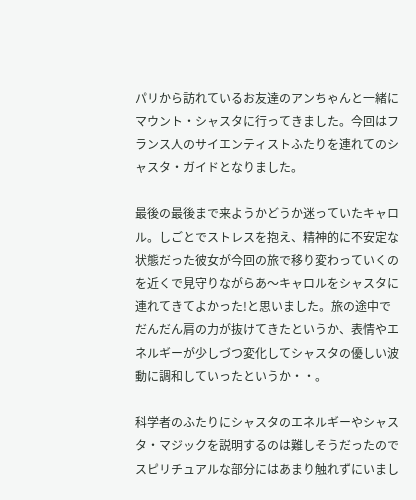パリから訪れているお友達のアンちゃんと一緒にマウント・シャスタに行ってきました。今回はフランス人のサイエンティストふたりを連れてのシャスタ・ガイドとなりました。

最後の最後まで来ようかどうか迷っていたキャロル。しごとでストレスを抱え、精神的に不安定な状態だった彼女が今回の旅で移り変わっていくのを近くで見守りながらあ〜キャロルをシャスタに連れてきてよかった!と思いました。旅の途中でだんだん肩の力が抜けてきたというか、表情やエネルギーが少しづつ変化してシャスタの優しい波動に調和していったというか・・。

科学者のふたりにシャスタのエネルギーやシャスタ・マジックを説明するのは難しそうだったのでスピリチュアルな部分にはあまり触れずにいまし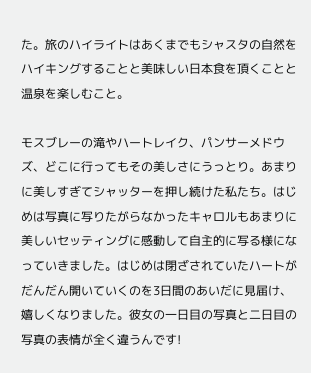た。旅のハイライトはあくまでもシャスタの自然をハイキングすることと美味しい日本食を頂くことと温泉を楽しむこと。

モスブレーの滝やハートレイク、パンサーメドウズ、どこに行ってもその美しさにうっとり。あまりに美しすぎてシャッターを押し続けた私たち。はじめは写真に写りたがらなかったキャロルもあまりに美しいセッティングに感動して自主的に写る様になっていきました。はじめは閉ざされていたハートがだんだん開いていくのを3日間のあいだに見届け、嬉しくなりました。彼女の一日目の写真と二日目の写真の表情が全く違うんです!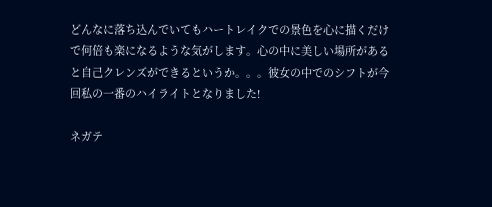どんなに落ち込んでいてもハートレイクでの景色を心に描くだけで何倍も楽になるような気がします。心の中に美しい場所があると自己クレンズができるというか。。。彼女の中でのシフトが今回私の一番のハイライトとなりました!

ネガテ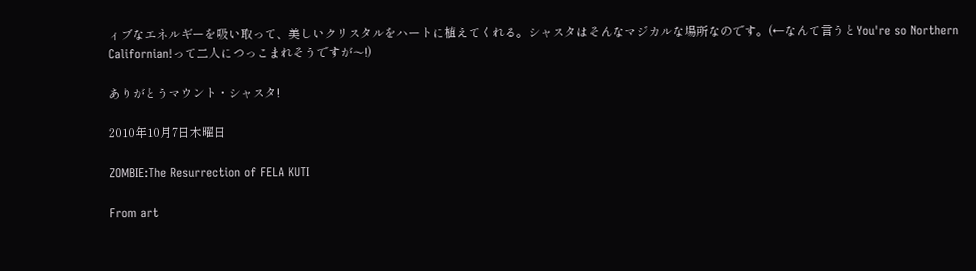ィブなエネルギーを吸い取って、美しいクリスタルをハートに植えてくれる。シャスタはそんなマジカルな場所なのです。(←なんて言うとYou're so Northern Californian!って二人につっこまれそうですが〜!)

ありがとうマウント・シャスタ!

2010年10月7日木曜日

ZOMBIE:The Resurrection of FELA KUTI

From art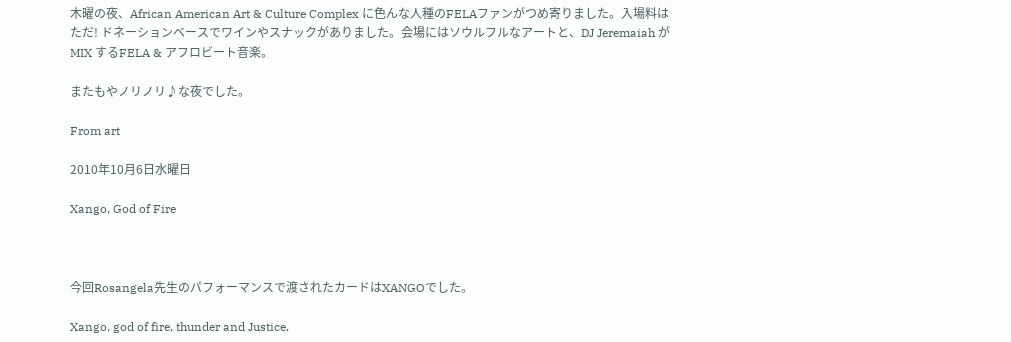木曜の夜、African American Art & Culture Complex に色んな人種のFELAファンがつめ寄りました。入場料はただ! ドネーションベースでワインやスナックがありました。会場にはソウルフルなアートと、DJ Jeremaiah がMIX するFELA & アフロビート音楽。

またもやノリノリ♪な夜でした。

From art

2010年10月6日水曜日

Xango, God of Fire



今回Rosangela先生のパフォーマンスで渡されたカードはXANGOでした。

Xango, god of fire, thunder and Justice.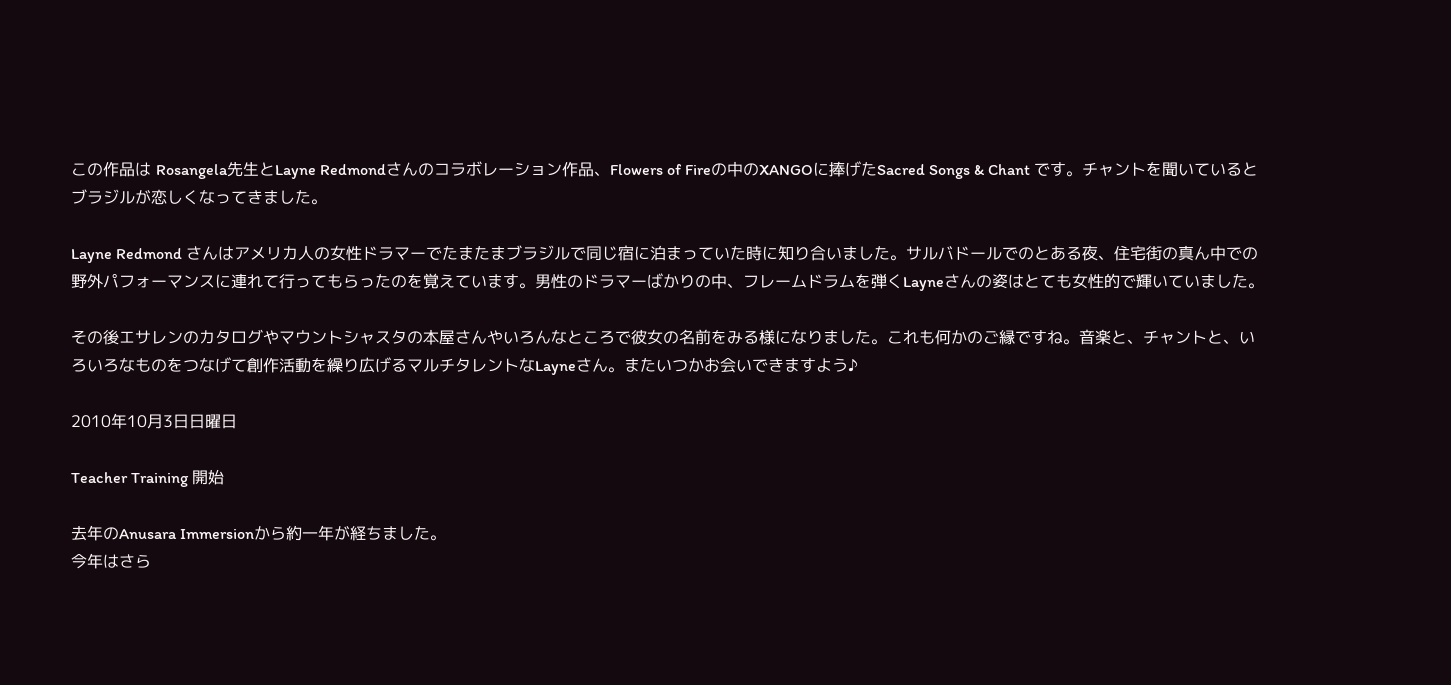この作品は Rosangela先生とLayne Redmondさんのコラボレーション作品、Flowers of Fireの中のXANGOに捧げたSacred Songs & Chant です。チャントを聞いているとブラジルが恋しくなってきました。

Layne Redmond さんはアメリカ人の女性ドラマーでたまたまブラジルで同じ宿に泊まっていた時に知り合いました。サルバドールでのとある夜、住宅街の真ん中での野外パフォーマンスに連れて行ってもらったのを覚えています。男性のドラマーばかりの中、フレームドラムを弾くLayneさんの姿はとても女性的で輝いていました。

その後エサレンのカタログやマウントシャスタの本屋さんやいろんなところで彼女の名前をみる様になりました。これも何かのご縁ですね。音楽と、チャントと、いろいろなものをつなげて創作活動を繰り広げるマルチタレントなLayneさん。またいつかお会いできますよう♪

2010年10月3日日曜日

Teacher Training 開始

去年のAnusara Immersionから約一年が経ちました。
今年はさら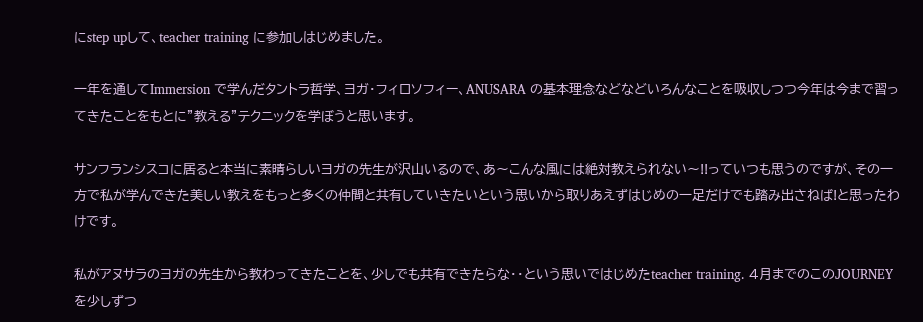にstep upして、teacher training に参加しはじめました。

一年を通してImmersion で学んだタントラ哲学、ヨガ・フィロソフィー、ANUSARA の基本理念などなどいろんなことを吸収しつつ今年は今まで習ってきたことをもとに”教える”テクニックを学ぼうと思います。

サンフランシスコに居ると本当に素晴らしいヨガの先生が沢山いるので、あ〜こんな風には絶対教えられない〜!!っていつも思うのですが、その一方で私が学んできた美しい教えをもっと多くの仲間と共有していきたいという思いから取りあえずはじめの一足だけでも踏み出さねば!と思ったわけです。

私がアヌサラのヨガの先生から教わってきたことを、少しでも共有できたらな・・という思いではじめたteacher training. 4月までのこのJOURNEYを少しずつ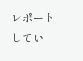レポートしてい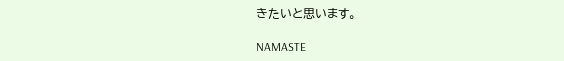きたいと思います。

NAMASTE